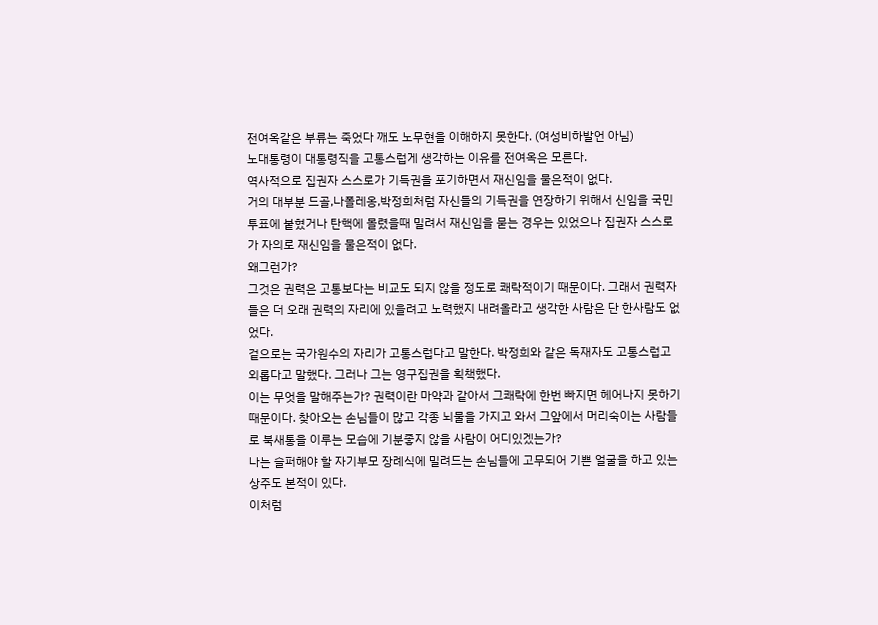전여옥같은 부류는 죽었다 깨도 노무현을 이해하지 못한다. (여성비하발언 아님)
노대통령이 대통령직을 고통스럽게 생각하는 이유를 전여옥은 모른다.
역사적으로 집권자 스스로가 기득권을 포기하면서 재신임을 물은적이 없다.
거의 대부분 드골,나폴레옹,박정희처럼 자신들의 기득권을 연장하기 위해서 신임을 국민투표에 붙혔거나 탄핵에 몰렸을때 밀려서 재신임을 묻는 경우는 있었으나 집권자 스스로가 자의로 재신임을 물은적이 없다.
왜그런가?
그것은 권력은 고통보다는 비교도 되지 않을 정도로 쾌락적이기 때문이다. 그래서 권력자들은 더 오래 권력의 자리에 있을려고 노력했지 내려올라고 생각한 사람은 단 한사람도 없었다.
겉으로는 국가원수의 자리가 고통스럽다고 말한다. 박정희와 같은 독재자도 고통스럽고 외롭다고 말했다. 그러나 그는 영구집권을 획책했다.
이는 무엇을 말해주는가? 권력이란 마약과 같아서 그쾌락에 한번 빠지면 헤어나지 못하기 때문이다. 찾아오는 손님들이 많고 각종 뇌물을 가지고 와서 그앞에서 머리숙이는 사람들로 북새통을 이루는 모습에 기분좋지 않을 사람이 어디있겠는가?
나는 슬퍼해야 할 자기부모 장례식에 밀려드는 손님들에 고무되어 기쁜 얼굴을 하고 있는 상주도 본적이 있다.
이처럼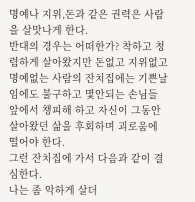명예나 지위,돈과 같은 권력은 사람을 살맛나게 한다.
반대의 경우는 어떠한가? 착하고 청렴하게 살아왔지만 돈없고 지위없고 명예없는 사람의 잔치집에는 기쁜날임에도 불구하고 몇안되는 손님들 앞에서 챙피해 하고 자신이 그동안 살아왔던 삶을 후회하며 괴로움에 떨어야 한다.
그런 잔치집에 가서 다음과 같이 결심한다.
나는 좀 악하게 살더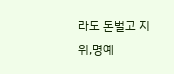라도 돈벌고 지위,명예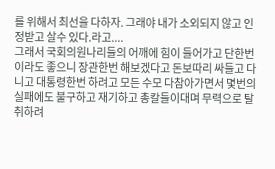를 위해서 최선을 다하자. 그래야 내가 소외되지 않고 인정받고 살수 있다.라고....
그래서 국회의원나리들의 어깨에 힘이 들어가고 단한번이라도 좋으니 장관한번 해보겠다고 돈보따리 싸들고 다니고 대통령한번 하려고 모든 수모 다참아가면서 몇번의 실패에도 불구하고 재기하고 총칼들이대며 무력으로 탈취하려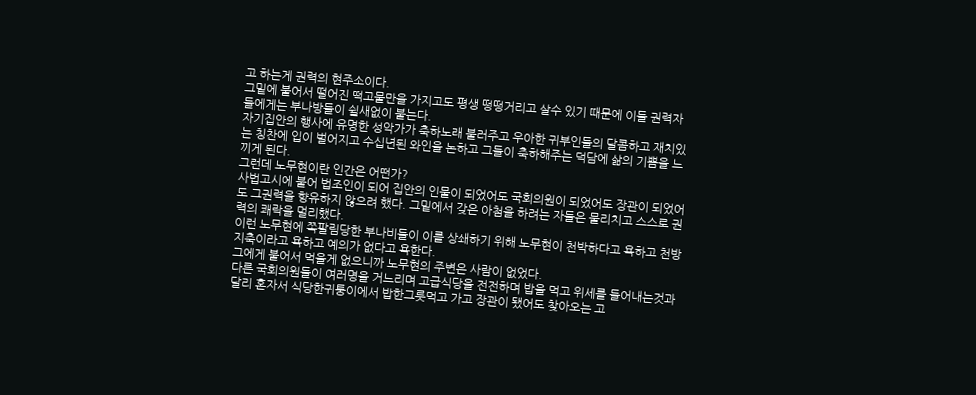고 하는게 권력의 현주소이다.
그밑에 붙어서 떨어진 떡고물만을 가지고도 평생 떵떵거리고 살수 있기 때문에 이들 권력자들에게는 부나방들이 쉴새없이 붙는다.
자기집안의 행사에 유명한 성악가가 축하노래 불러주고 우아한 귀부인들의 달콤하고 재치있는 칭찬에 입이 벌어지고 수십년된 와인을 논하고 그들이 축하해주는 덕담에 삶의 기쁨을 느끼게 된다.
그런데 노무현이란 인간은 어떤가?
사법고시에 붙어 법조인이 되어 집안의 인물이 되었어도 국회의원이 되었어도 장관이 되었어도 그권력을 향유하지 않으려 했다. 그밑에서 갖은 아첨을 하려는 자들은 물리치고 스스로 권력의 쾌락을 멀리했다.
이런 노무현에 쪽팔림당한 부나비들이 이를 상쇄하기 위해 노무현이 천박하다고 욕하고 천방지축이라고 욕하고 예의가 없다고 욕한다.
그에게 붙어서 먹을게 없으니까 노무현의 주변은 사람이 없었다.
다른 국회의원들이 여러명을 거느리며 고급식당을 전전하며 밥을 먹고 위세를 들어내는것과 달리 혼자서 식당한귀퉁이에서 밥한그릇먹고 가고 장관이 됐어도 찾아오는 고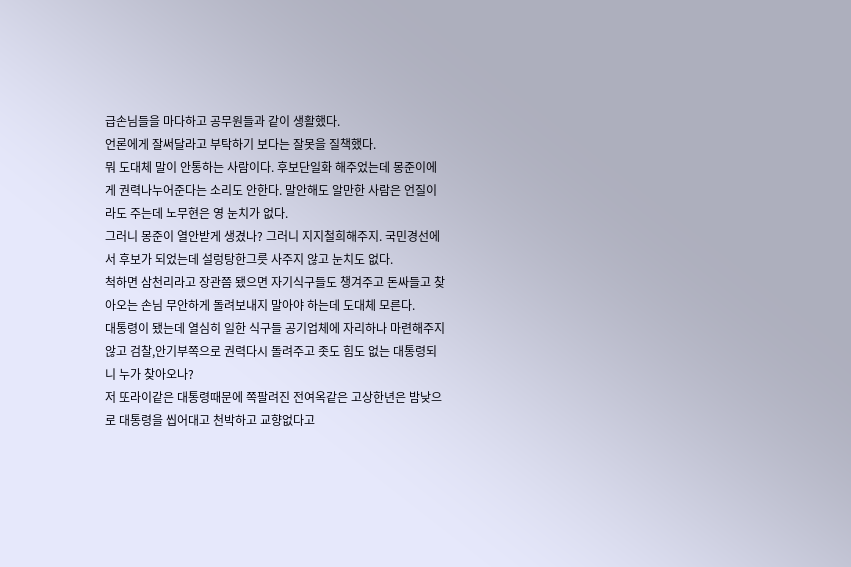급손님들을 마다하고 공무원들과 같이 생활했다.
언론에게 잘써달라고 부탁하기 보다는 잘못을 질책했다.
뭐 도대체 말이 안통하는 사람이다. 후보단일화 해주었는데 몽준이에게 권력나누어준다는 소리도 안한다. 말안해도 알만한 사람은 언질이라도 주는데 노무현은 영 눈치가 없다.
그러니 몽준이 열안받게 생겼나? 그러니 지지철희해주지. 국민경선에서 후보가 되었는데 설렁탕한그릇 사주지 않고 눈치도 없다.
척하면 삼천리라고 장관쯤 됐으면 자기식구들도 챙겨주고 돈싸들고 찾아오는 손님 무안하게 돌려보내지 말아야 하는데 도대체 모른다.
대통령이 됐는데 열심히 일한 식구들 공기업체에 자리하나 마련해주지 않고 검찰,안기부쪽으로 권력다시 돌려주고 좃도 힘도 없는 대통령되니 누가 찾아오나?
저 또라이같은 대통령때문에 쪽팔려진 전여옥같은 고상한년은 밤낮으로 대통령을 씹어대고 천박하고 교향없다고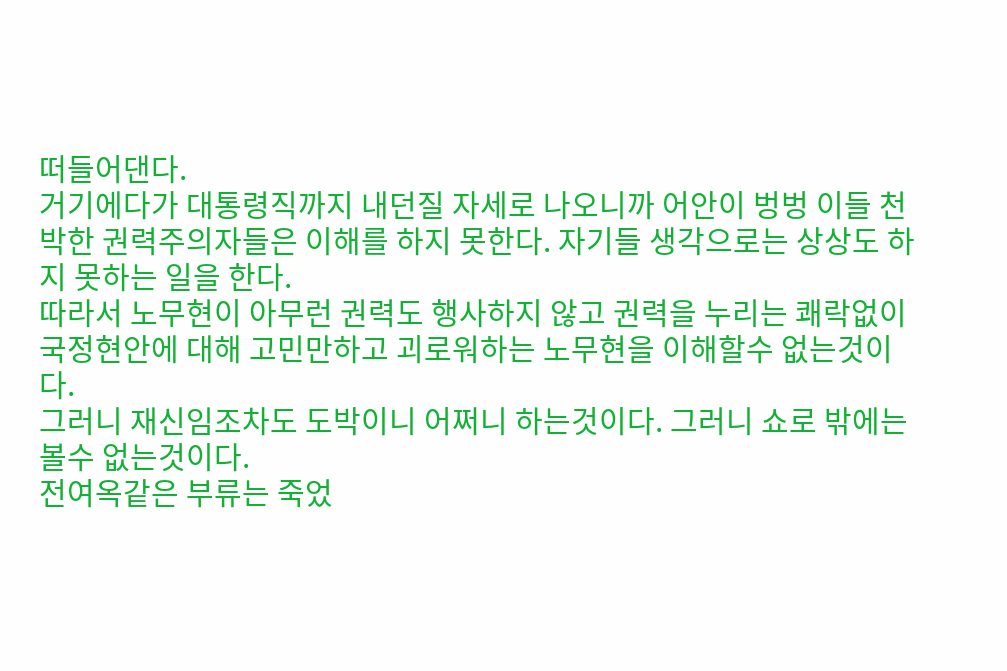떠들어댄다.
거기에다가 대통령직까지 내던질 자세로 나오니까 어안이 벙벙 이들 천박한 권력주의자들은 이해를 하지 못한다. 자기들 생각으로는 상상도 하지 못하는 일을 한다.
따라서 노무현이 아무런 권력도 행사하지 않고 권력을 누리는 쾌락없이 국정현안에 대해 고민만하고 괴로워하는 노무현을 이해할수 없는것이다.
그러니 재신임조차도 도박이니 어쩌니 하는것이다. 그러니 쇼로 밖에는 볼수 없는것이다.
전여옥같은 부류는 죽었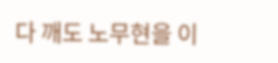다 깨도 노무현을 이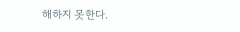해하지 못한다.